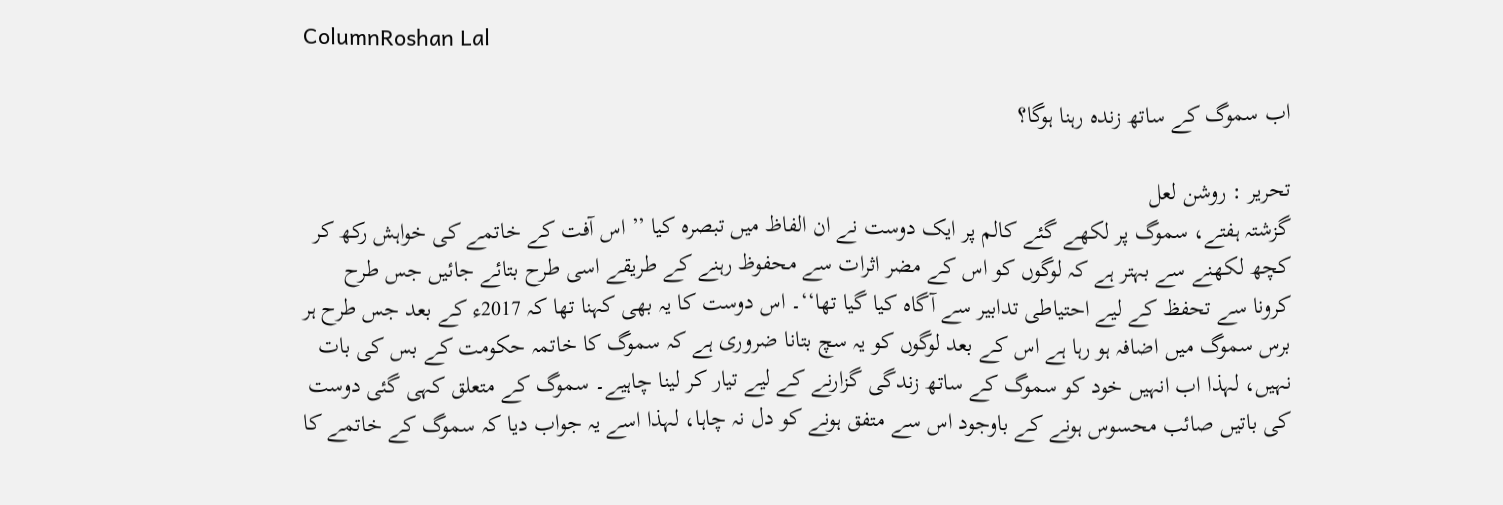ColumnRoshan Lal

اب سموگ کے ساتھ زندہ رہنا ہوگا؟

تحریر : روشن لعل
گزشتہ ہفتے، سموگ پر لکھے گئے کالم پر ایک دوست نے ان الفاظ میں تبصرہ کیا ’’ اس آفت کے خاتمے کی خواہش رکھ کر کچھ لکھنے سے بہتر ہے کہ لوگوں کو اس کے مضر اثرات سے محفوظ رہنے کے طریقے اسی طرح بتائے جائیں جس طرح کرونا سے تحفظ کے لیے احتیاطی تدابیر سے آگاہ کیا گیا تھا‘‘۔ اس دوست کا یہ بھی کہنا تھا کہ 2017ء کے بعد جس طرح ہر برس سموگ میں اضافہ ہو رہا ہے اس کے بعد لوگوں کو یہ سچ بتانا ضروری ہے کہ سموگ کا خاتمہ حکومت کے بس کی بات نہیں، لہذا اب انہیں خود کو سموگ کے ساتھ زندگی گزارنے کے لیے تیار کر لینا چاہیے۔ سموگ کے متعلق کہی گئی دوست کی باتیں صائب محسوس ہونے کے باوجود اس سے متفق ہونے کو دل نہ چاہا، لہذا اسے یہ جواب دیا کہ سموگ کے خاتمے کا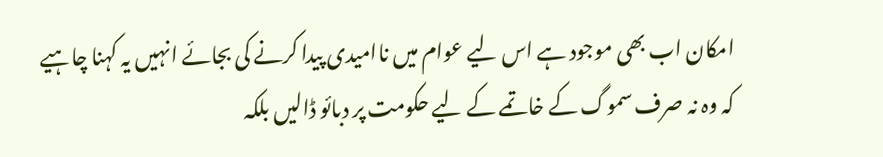امکان اب بھی موجود ہے اس لیے عوام میں ناامیدی پیدا کرنے کی بجائے انہیں یہ کہنا چاہیے کہ وہ نہ صرف سموگ کے خاتمے کے لیے حکومت پر دبائو ڈالیں بلکہ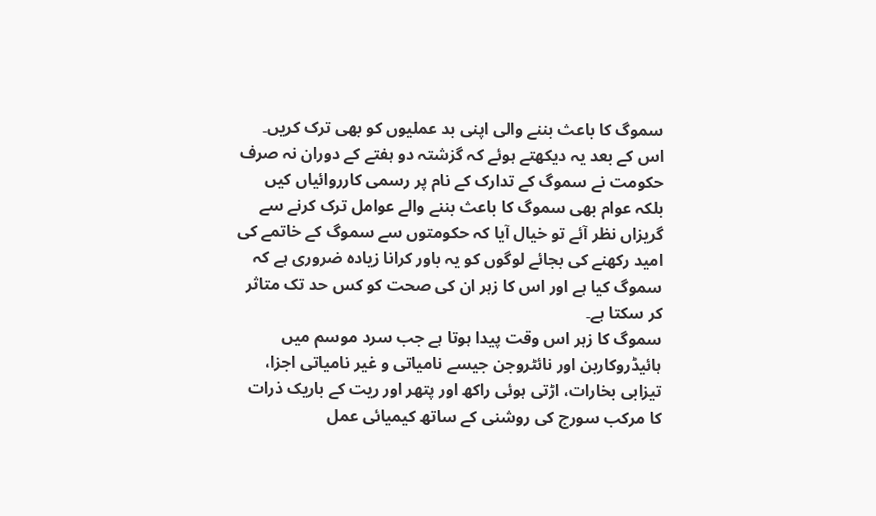سموگ کا باعث بننے والی اپنی بد عملیوں کو بھی ترک کریں۔ اس کے بعد یہ دیکھتے ہوئے کہ گزشتہ دو ہفتے کے دوران نہ صرف حکومت نے سموگ کے تدارک کے نام پر رسمی کارروائیاں کیں بلکہ عوام بھی سموگ کا باعث بننے والے عوامل ترک کرنے سے گریزاں نظر آئے تو خیال آیا کہ حکومتوں سے سموگ کے خاتمے کی امید رکھنے کی بجائے لوگوں کو یہ باور کرانا زیادہ ضروری ہے کہ سموگ کیا ہے اور اس کا زہر ان کی صحت کو کس حد تک متاثر کر سکتا ہے۔
سموگ کا زہر اس وقت پیدا ہوتا ہے جب سرد موسم میں ہائیڈروکاربن اور نائٹروجن جیسے نامیاتی و غیر نامیاتی اجزا، تیزابی بخارات، اڑتی ہوئی راکھ اور پتھر اور ریت کے باریک ذرات کا مرکب سورج کی روشنی کے ساتھ کیمیائی عمل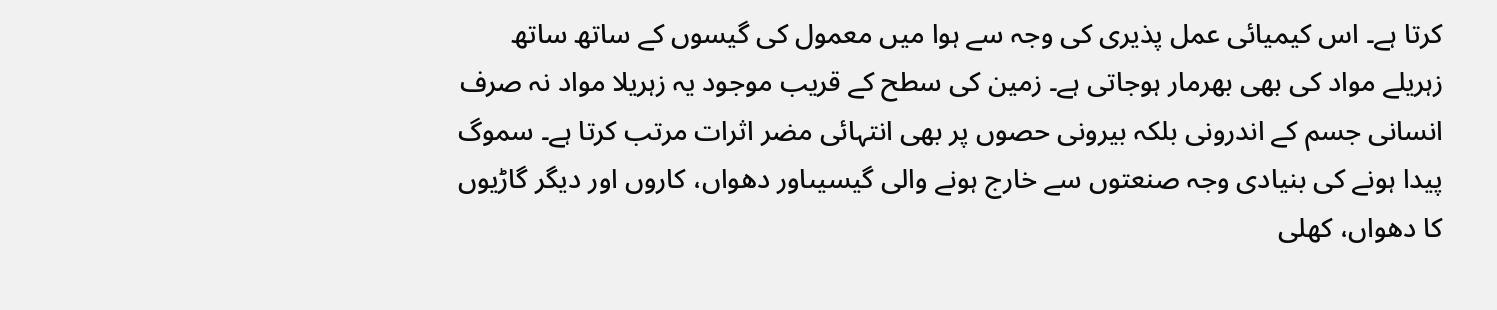کرتا ہے۔ اس کیمیائی عمل پذیری کی وجہ سے ہوا میں معمول کی گیسوں کے ساتھ ساتھ زہریلے مواد کی بھی بھرمار ہوجاتی ہے۔ زمین کی سطح کے قریب موجود یہ زہریلا مواد نہ صرف انسانی جسم کے اندرونی بلکہ بیرونی حصوں پر بھی انتہائی مضر اثرات مرتب کرتا ہے۔ سموگ پیدا ہونے کی بنیادی وجہ صنعتوں سے خارج ہونے والی گیسیںاور دھواں، کاروں اور دیگر گاڑیوں کا دھواں، کھلی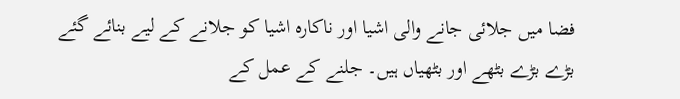فضا میں جلائی جانے والی اشیا اور ناکارہ اشیا کو جلانے کے لیے بنائے گئے بڑے بڑے بٹھے اور بٹھیاں ہیں۔ جلنے کے عمل کے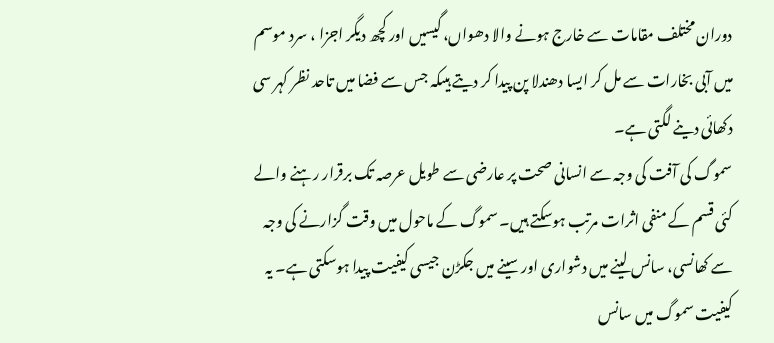دوران مختلف مقامات سے خارج ہونے والا دھواں، گیسیں اور کچھ دیگر اجزا ، سرد موسم میں آبی بخارات سے مل کر ایسا دھندلا پن پیدا کر دیتے ہیںکہ جس سے فضا میں تاحد نظر کہر سی دکھائی دینے لگتی ہے۔
سموگ کی آفت کی وجہ سے انسانی صحت پر عارضی سے طویل عرصہ تک برقرار رہنے والے کئی قسم کے منفی اثرات مرتب ہوسکتے ہیں۔ سموگ کے ماحول میں وقت گزارنے کی وجہ سے کھانسی، سانس لینے میں دشواری اور سینے میں جکڑن جیسی کیفیت پیدا ہوسکتی ہے۔ یہ کیفیت سموگ میں سانس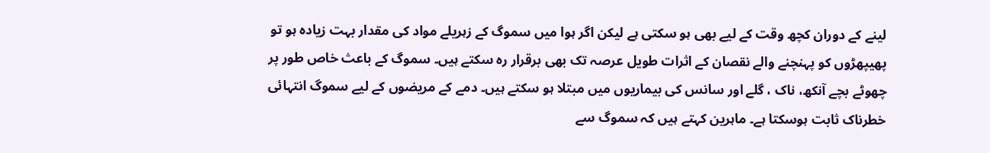لینے کے دوران کچھ وقت کے لیے بھی ہو سکتی ہے لیکن اگر ہوا میں سموگ کے زہریلے مواد کی مقدار بہت زیادہ ہو تو پھیپھڑوں کو پہنچنے والے نقصان کے اثرات طویل عرصہ تک بھی برقرار رہ سکتے ہیں۔ سموگ کے باعث خاص طور پر چھوٹے بچے آنکھ، ناک ، گلے اور سانس کی بیماریوں میں مبتلا ہو سکتے ہیں۔ دمے کے مریضوں کے لیے سموگ انتہائی خطرناک ثابت ہوسکتا ہے۔ ماہرین کہتے ہیں کہ سموگ سے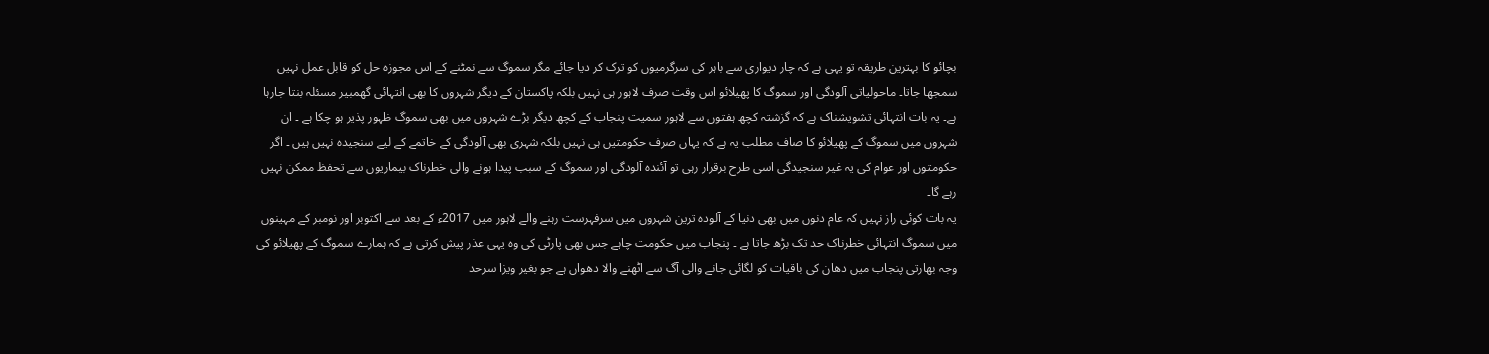بچائو کا بہترین طریقہ تو یہی ہے کہ چار دیواری سے باہر کی سرگرمیوں کو ترک کر دیا جائے مگر سموگ سے نمٹنے کے اس مجوزہ حل کو قابل عمل نہیں سمجھا جاتا۔ ماحولیاتی آلودگی اور سموگ کا پھیلائو اس وقت صرف لاہور ہی نہیں بلکہ پاکستان کے دیگر شہروں کا بھی انتہائی گھمبیر مسئلہ بنتا جارہا ہے۔ یہ بات انتہائی تشویشناک ہے کہ گزشتہ کچھ ہفتوں سے لاہور سمیت پنجاب کے کچھ دیگر بڑے شہروں میں بھی سموگ ظہور پذیر ہو چکا ہے ۔ ان شہروں میں سموگ کے پھیلائو کا صاف مطلب یہ ہے کہ یہاں صرف حکومتیں ہی نہیں بلکہ شہری بھی آلودگی کے خاتمے کے لیے سنجیدہ نہیں ہیں ۔ اگر حکومتوں اور عوام کی یہ غیر سنجیدگی اسی طرح برقرار رہی تو آئندہ آلودگی اور سموگ کے سبب پیدا ہونے والی خطرناک بیماریوں سے تحفظ ممکن نہیں رہے گا۔
یہ بات کوئی راز نہیں کہ عام دنوں میں بھی دنیا کے آلودہ ترین شہروں میں سرفہرست رہنے والے لاہور میں 2017ء کے بعد سے اکتوبر اور نومبر کے مہینوں میں سموگ انتہائی خطرناک حد تک بڑھ جاتا ہے ۔ پنجاب میں حکومت چاہے جس بھی پارٹی کی وہ یہی عذر پیش کرتی ہے کہ ہمارے سموگ کے پھیلائو کی وجہ بھارتی پنجاب میں دھان کی باقیات کو لگائی جانے والی آگ سے اٹھنے والا دھواں ہے جو بغیر ویزا سرحد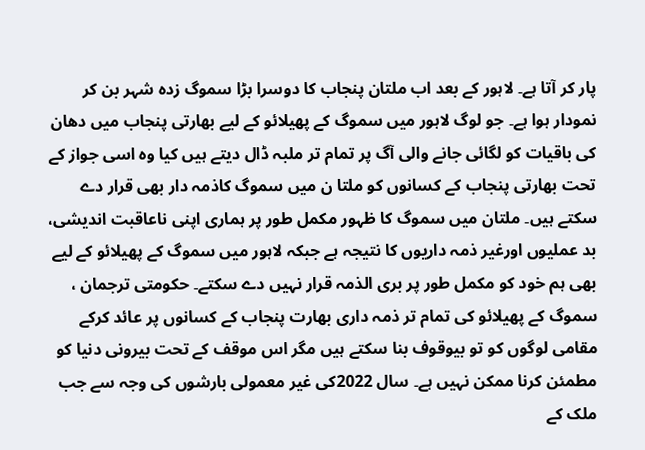پار کر آتا ہے۔ لاہور کے بعد اب ملتان پنجاب کا دوسرا بڑا سموگ زدہ شہر بن کر نمودار ہوا ہے۔ جو لوگ لاہور میں سموگ کے پھیلائو کے لیے بھارتی پنجاب میں دھان کی باقیات کو لگائی جانے والی آگ پر تمام تر ملبہ ڈال دیتے ہیں کیا وہ اسی جواز کے تحت بھارتی پنجاب کے کسانوں کو ملتا ن میں سموگ کاذمہ دار بھی قرار دے سکتے ہیں۔ ملتان میں سموگ کا ظہور مکمل طور پر ہماری اپنی ناعاقبت اندیشی، بد عملیوں اورغیر ذمہ داریوں کا نتیجہ ہے جبکہ لاہور میں سموگ کے پھیلائو کے لیے بھی ہم خود کو مکمل طور پر بری الذمہ قرار نہیں دے سکتے۔ حکومتی ترجمان ، سموگ کے پھیلائو کی تمام تر ذمہ داری بھارت پنجاب کے کسانوں پر عائد کرکے مقامی لوگوں کو تو بیوقوف بنا سکتے ہیں مگر اس موقف کے تحت بیرونی دنیا کو مطمئن کرنا ممکن نہیں ہے۔ سال 2022کی غیر معمولی بارشوں کی وجہ سے جب ملک کے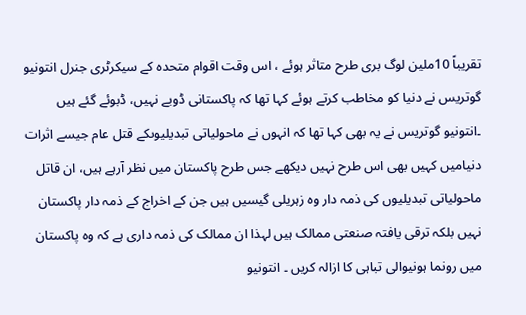تقریباً 10ملین لوگ بری طرح متاثر ہوئے ، اس وقت اقوام متحدہ کے سیکرٹری جنرل انتونیو گوتریس نے دنیا کو مخاطب کرتے ہوئے کہا تھا کہ پاکستانی ڈوبے نہیں، ڈبوئے گئے ہیں ۔انتونیو گوتریس نے یہ بھی کہا تھا کہ انہوں نے ماحولیاتی تبدیلیوںکے قتل عام جیسے اثرات دنیامیں کہیں بھی اس طرح نہیں دیکھے جس طرح پاکستان میں نظر آرہے ہیں، ان قاتل ماحولیاتی تبدیلیوں کی ذمہ دار وہ زہریلی گیسیں ہیں جن کے اخراج کے ذمہ دار پاکستان نہیں بلکہ ترقی یافتہ صنعتی ممالک ہیں لہذا ان ممالک کی ذمہ داری ہے کہ وہ پاکستان میں رونما ہونیوالی تباہی کا ازالہ کریں ۔ انتونیو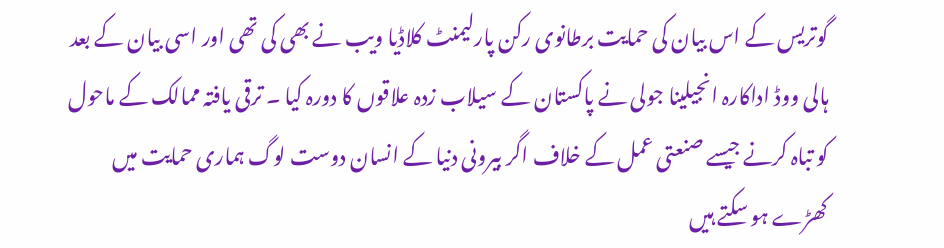گوتریس کے اس بیان کی حمایت برطانوی رکن پارلیمنٹ کلاڈیا ویب نے بھی کی تھی اور اسی بیان کے بعد ہالی ووڈ اداکارہ انجیلینا جولی نے پاکستان کے سیلاب زدہ علاقوں کا دورہ کیا ۔ ترقی یافتہ ممالک کے ماحول کو تباہ کرنے جیسے صنعتی عمل کے خلاف اگر بیرونی دنیا کے انسان دوست لوگ ہماری حمایت میں کھڑے ہو سکتے ہیں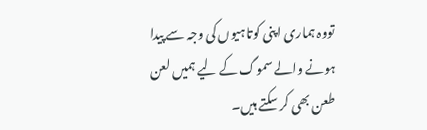تووہ ہماری اپنی کوتاہیوں کی وجہ سے پیدا ہونے والے سموگ کے لیے ہمیں لعن طعن بھی کر سکتے ہیں۔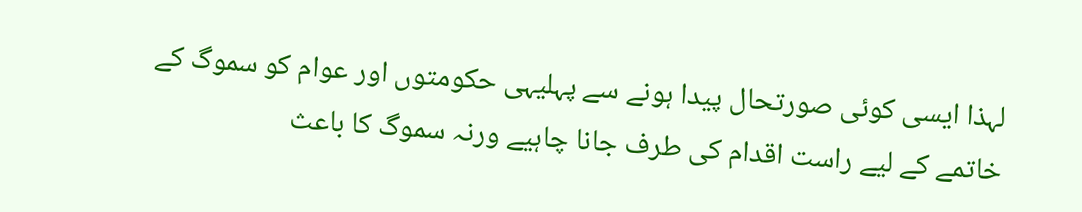لہذا ایسی کوئی صورتحال پیدا ہونے سے پہلیہی حکومتوں اور عوام کو سموگ کے خاتمے کے لیے راست اقدام کی طرف جانا چاہیے ورنہ سموگ کا باعث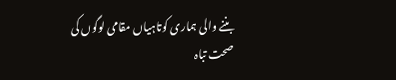بننے والی ہماری کوتاہیاں مقامی لوگوں کی صحت تباہ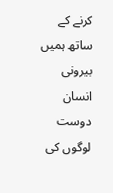کرنے کے ساتھ ہمیں بیرونی انسان دوست لوگوں کی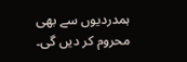ہمدردیوں سے بھی محروم کر دیں گی۔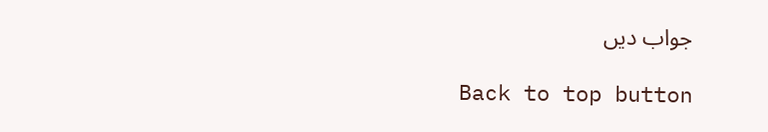جواب دیں

Back to top button